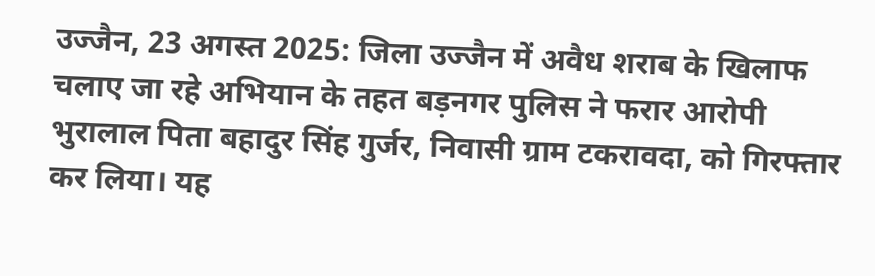उज्जैन, 23 अगस्त 2025: जिला उज्जैन में अवैध शराब के खिलाफ चलाए जा रहे अभियान के तहत बड़नगर पुलिस ने फरार आरोपी भुरालाल पिता बहादुर सिंह गुर्जर, निवासी ग्राम टकरावदा, को गिरफ्तार कर लिया। यह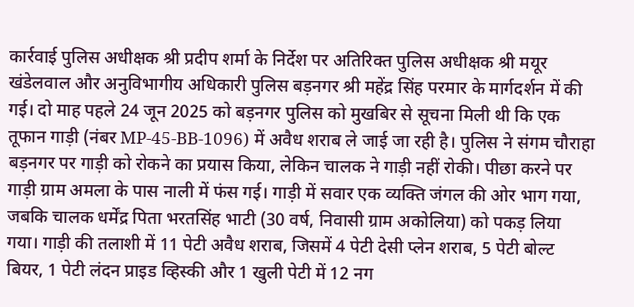कार्रवाई पुलिस अधीक्षक श्री प्रदीप शर्मा के निर्देश पर अतिरिक्त पुलिस अधीक्षक श्री मयूर खंडेलवाल और अनुविभागीय अधिकारी पुलिस बड़नगर श्री महेंद्र सिंह परमार के मार्गदर्शन में की गई। दो माह पहले 24 जून 2025 को बड़नगर पुलिस को मुखबिर से सूचना मिली थी कि एक तूफान गाड़ी (नंबर MP-45-BB-1096) में अवैध शराब ले जाई जा रही है। पुलिस ने संगम चौराहा बड़नगर पर गाड़ी को रोकने का प्रयास किया, लेकिन चालक ने गाड़ी नहीं रोकी। पीछा करने पर गाड़ी ग्राम अमला के पास नाली में फंस गई। गाड़ी में सवार एक व्यक्ति जंगल की ओर भाग गया, जबकि चालक धर्मेंद्र पिता भरतसिंह भाटी (30 वर्ष, निवासी ग्राम अकोलिया) को पकड़ लिया गया। गाड़ी की तलाशी में 11 पेटी अवैध शराब, जिसमें 4 पेटी देसी प्लेन शराब, 5 पेटी बोल्ट बियर, 1 पेटी लंदन प्राइड व्हिस्की और 1 खुली पेटी में 12 नग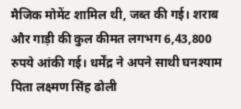मैजिक मोमेंट शामिल थी, जब्त की गई। शराब और गाड़ी की कुल कीमत लगभग 6,43,800 रुपये आंकी गई। धर्मेंद्र ने अपने साथी घनश्याम पिता लक्ष्मण सिंह ढोली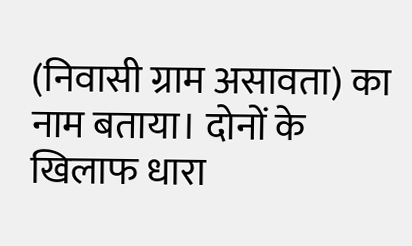(निवासी ग्राम असावता) का नाम बताया। दोनों के खिलाफ धारा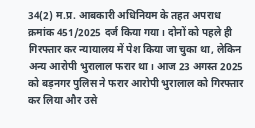34(2) म.प्र. आबकारी अधिनियम के तहत अपराध क्रमांक 451/2025 दर्ज किया गया। दोनों को पहले ही गिरफ्तार कर न्यायालय में पेश किया जा चुका था, लेकिन अन्य आरोपी भुरालाल फरार था। आज 23 अगस्त 2025 को बड़नगर पुलिस ने फरार आरोपी भुरालाल को गिरफ्तार कर लिया और उसे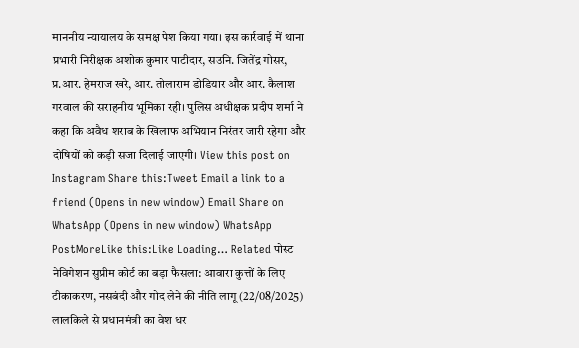माननीय न्यायालय के समक्ष पेश किया गया। इस कार्रवाई में थाना प्रभारी निरीक्षक अशोक कुमार पाटीदार, सउनि. जितेंद्र गोसर, प्र.आर. हेमराज खरे, आर. तोलाराम डोडियार और आर. कैलाश गरवाल की सराहनीय भूमिका रही। पुलिस अधीक्षक प्रदीप शर्मा ने कहा कि अवैध शराब के खिलाफ अभियान निरंतर जारी रहेगा और दोषियों को कड़ी सजा दिलाई जाएगी। View this post on Instagram Share this:Tweet Email a link to a friend (Opens in new window) Email Share on WhatsApp (Opens in new window) WhatsApp PostMoreLike this:Like Loading… Related पोस्ट नेविगेशन सुप्रीम कोर्ट का बड़ा फैसला: आवारा कुत्तों के लिए टीकाकरण, नसबंदी और गोद लेने की नीति लागू (22/08/2025) लालकिले से प्रधानमंत्री का वेश धर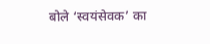बोले ‘स्वयंसेवक’ का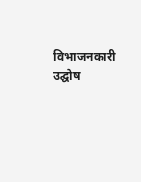विभाजनकारी उद्घोष